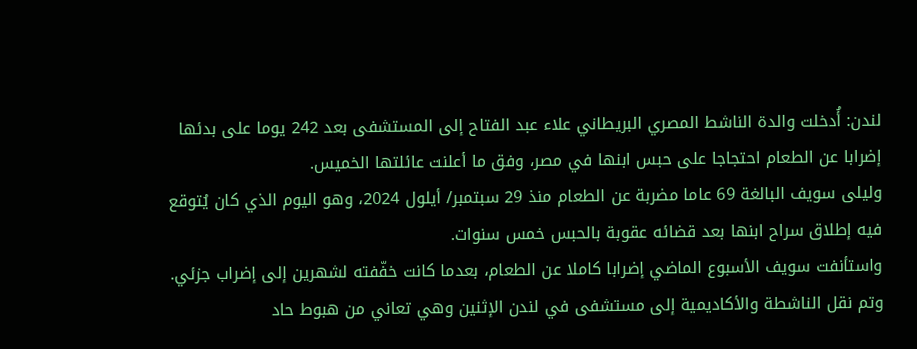لندن: أُدخلت والدة الناشط المصري البريطاني علاء عبد الفتاح إلى المستشفى بعد 242 يوما على بدئها إضرابا عن الطعام احتجاجا على حبس ابنها في مصر، وفق ما أعلنت عائلتها الخميس.
وليلى سويف البالغة 69 عاما مضربة عن الطعام منذ 29 سبتمبر/ أيلول 2024، وهو اليوم الذي كان يُتوقع فيه إطلاق سراح ابنها بعد قضائه عقوبة بالحبس خمس سنوات.
واستأنفت سويف الأسبوع الماضي إضرابا كاملا عن الطعام، بعدما كانت خفّفته لشهرين إلى إضراب جزئي.
وتم نقل الناشطة والأكاديمية إلى مستشفى في لندن الإثنين وهي تعاني من هبوط حاد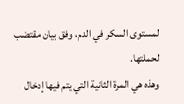لمستوى السكر في الدم، وفق بيان مقتضب لحملتها.
وهذه هي المرة الثانية التي يتم فيها إدخال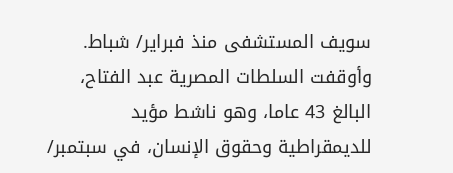سويف المستشفى منذ فبراير/ شباط.
وأوقفت السلطات المصرية عبد الفتاح، البالغ 43 عاما، وهو ناشط مؤيد للديمقراطية وحقوق الإنسان، في سبتمبر/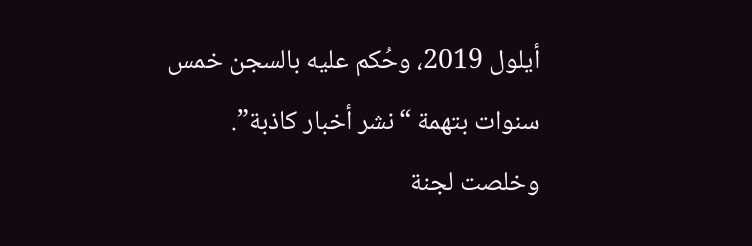أيلول 2019، وحُكم عليه بالسجن خمس سنوات بتهمة “نشر أخبار كاذبة”.
وخلصت لجنة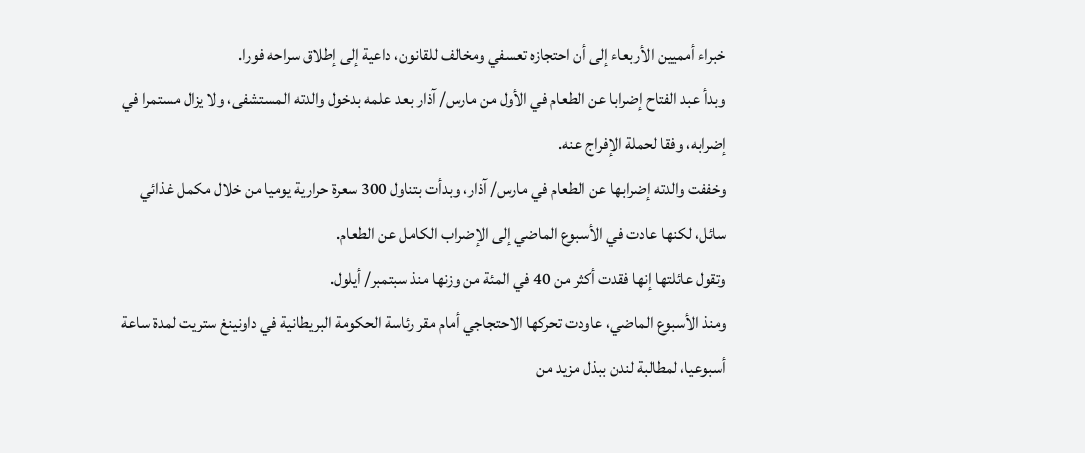خبراء أمميين الأربعاء إلى أن احتجازه تعسفي ومخالف للقانون، داعية إلى إطلاق سراحه فورا.
وبدأ عبد الفتاح إضرابا عن الطعام في الأول من مارس/ آذار بعد علمه بدخول والدته المستشفى، ولا يزال مستمرا في إضرابه، وفقا لحملة الإفراج عنه.
وخففت والدته إضرابها عن الطعام في مارس/ آذار، وبدأت بتناول 300 سعرة حرارية يوميا من خلال مكمل غذائي سائل، لكنها عادت في الأسبوع الماضي إلى الإضراب الكامل عن الطعام.
وتقول عائلتها إنها فقدت أكثر من 40 في المئة من وزنها منذ سبتمبر/ أيلول.
ومنذ الأسبوع الماضي، عاودت تحركها الاحتجاجي أمام مقر رئاسة الحكومة البريطانية في داونينغ ستريت لمدة ساعة أسبوعيا، لمطالبة لندن ببذل مزيد من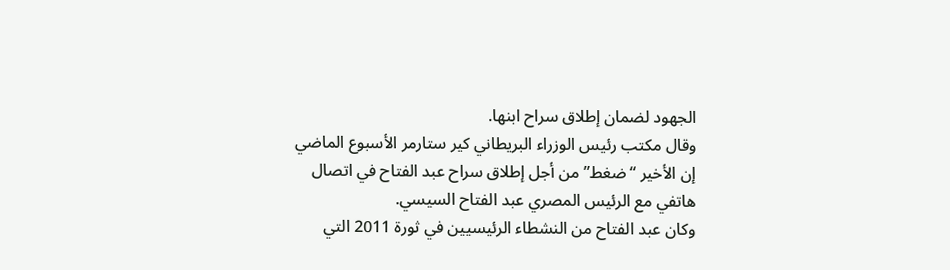الجهود لضمان إطلاق سراح ابنها.
وقال مكتب رئيس الوزراء البريطاني كير ستارمر الأسبوع الماضي إن الأخير “ضغط” من أجل إطلاق سراح عبد الفتاح في اتصال هاتفي مع الرئيس المصري عبد الفتاح السيسي.
وكان عبد الفتاح من النشطاء الرئيسيين في ثورة 2011 التي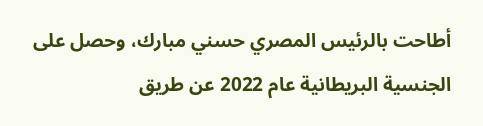أطاحت بالرئيس المصري حسني مبارك، وحصل على الجنسية البريطانية عام 2022 عن طريق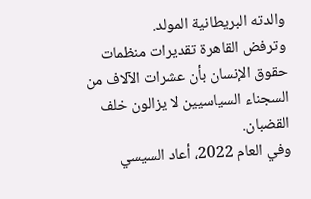والدته البريطانية المولد.
وترفض القاهرة تقديرات منظمات حقوق الإنسان بأن عشرات الآلاف من السجناء السياسيين لا يزالون خلف القضبان.
وفي العام 2022، أعاد السيسي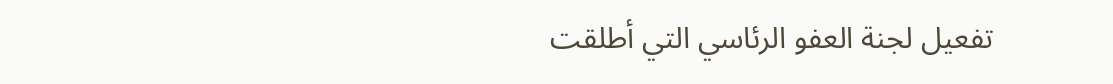تفعيل لجنة العفو الرئاسي التي أطلقت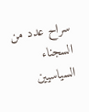سراح عدد من السجناء السياسيين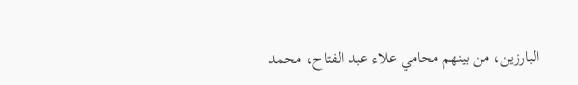البارزين، من بينهم محامي علاء عبد الفتاح، محمد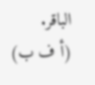الباقر.
(أ ف ب)